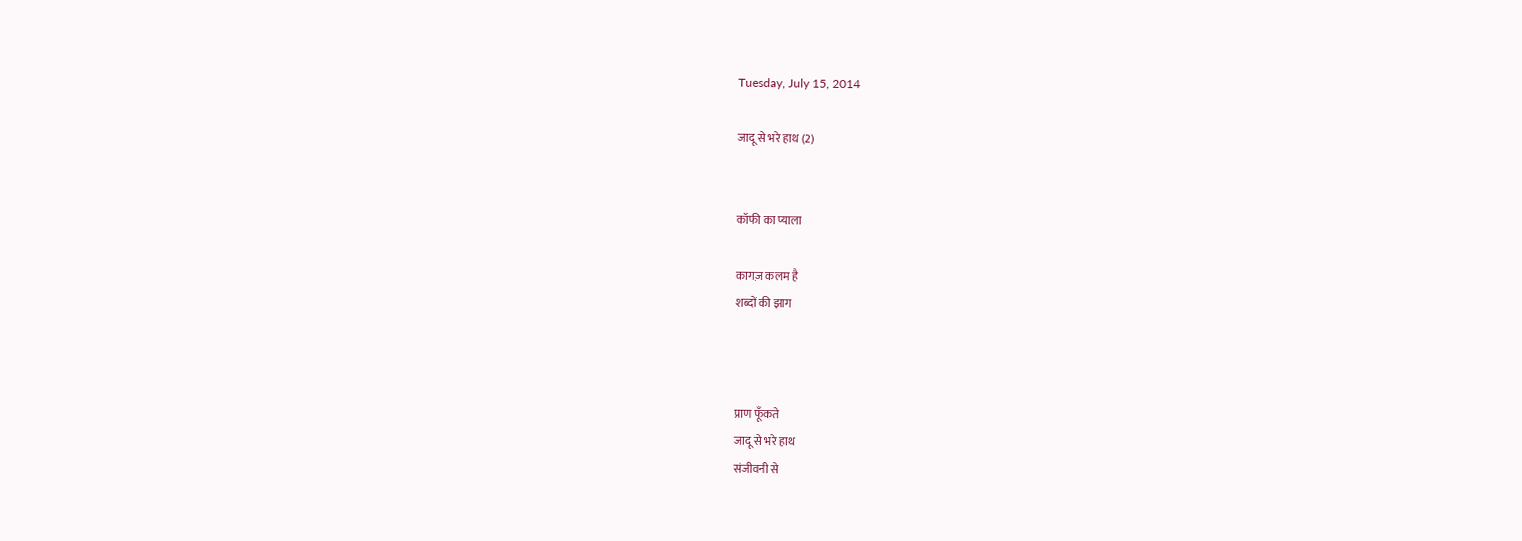Tuesday, July 15, 2014

जादू से भरे हाथ (2)


कॉफी का प्याला

कागज़ कलम है
शब्दों की झाग



प्राण फूँकते
जादू से भरे हाथ
संजीवनी से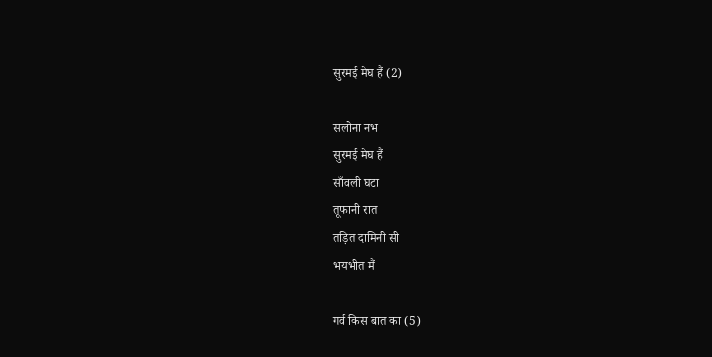सुरमई मेघ हैं (2)

सलोना नभ
सुरमई मेघ हैं
साँवली घटा
तूफानी रात
तड़ित दामिनी सी
भयभीत मैं

गर्व किस बात का (5)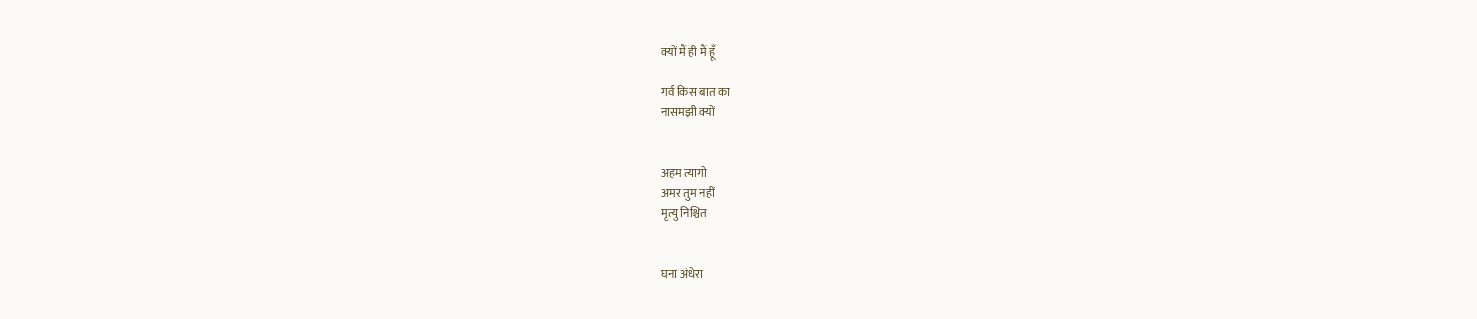क्यों मैं ही मैं हूँ

गर्व किस बात का
नासमझी क्यों


अहम त्यागो
अमर तुम नहीं
मृत्यु निश्चित


घना अंधेरा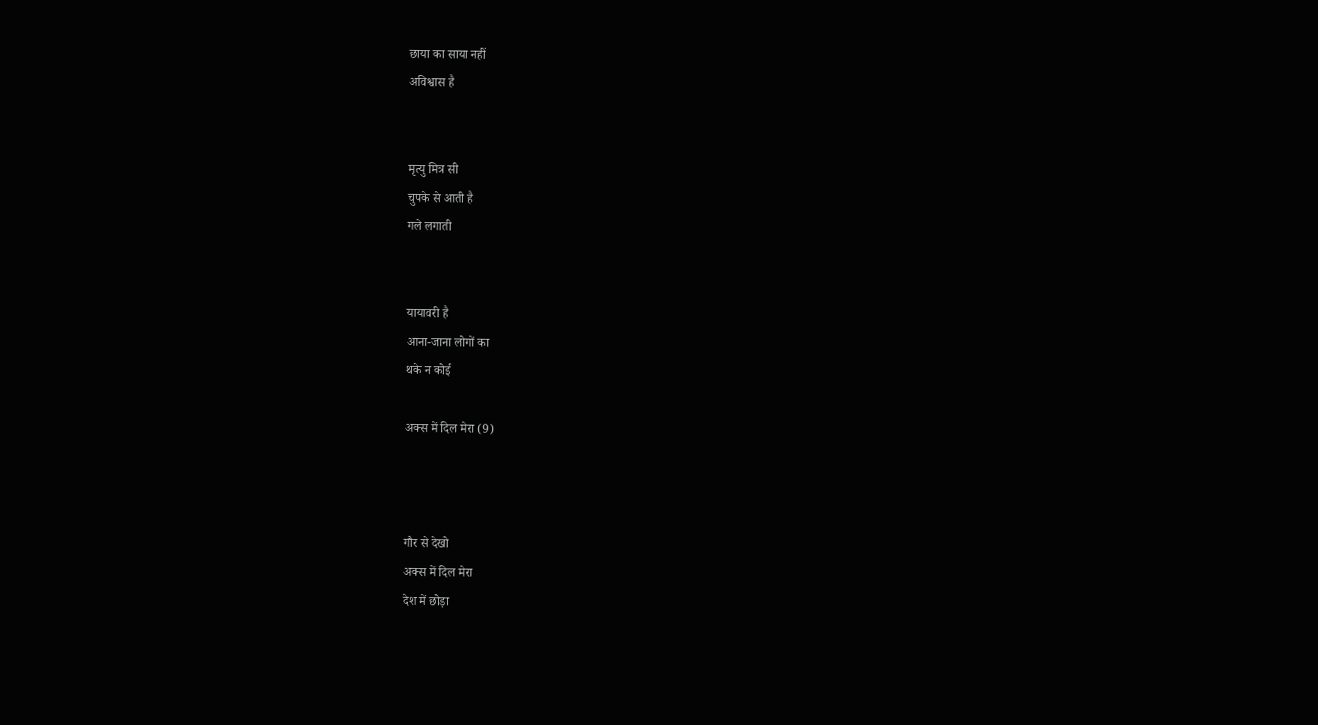छाया का साया नहीं
अविश्वास है


मृत्यु मित्र सी
चुपके से आती है
गले लगाती


यायावरी है
आना-जाना लोगों का
थके न कोई

अक्स में दिल मेरा (9)



गौर से देखो
अक्स में दिल मेरा
देश में छोड़ा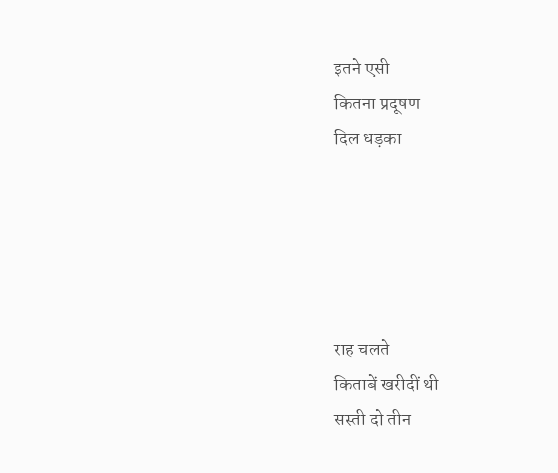इतने एसी
कितना प्रदूषण
दिल धड़का





राह चलते
किताबें खरीदीं थी
सस्ती दो तीन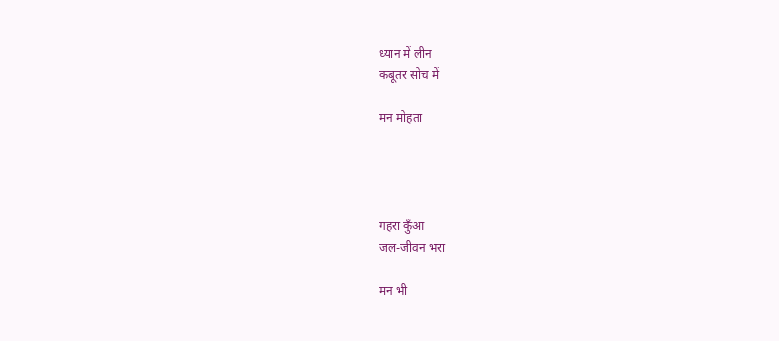ध्यान में लीन
कबूतर सोच में

मन मोहता




गहरा कुँआ
जल-जीवन भरा

मन भी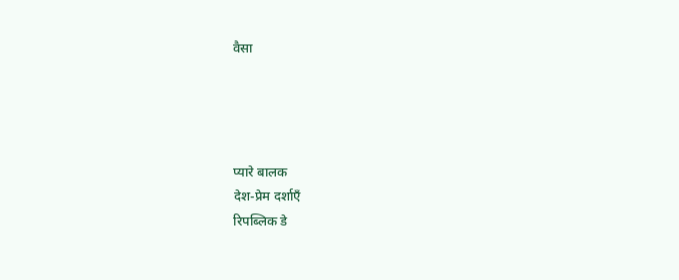वैसा




प्यारे बालक
देश-प्रेम दर्शाएँ
रिपब्लिक डे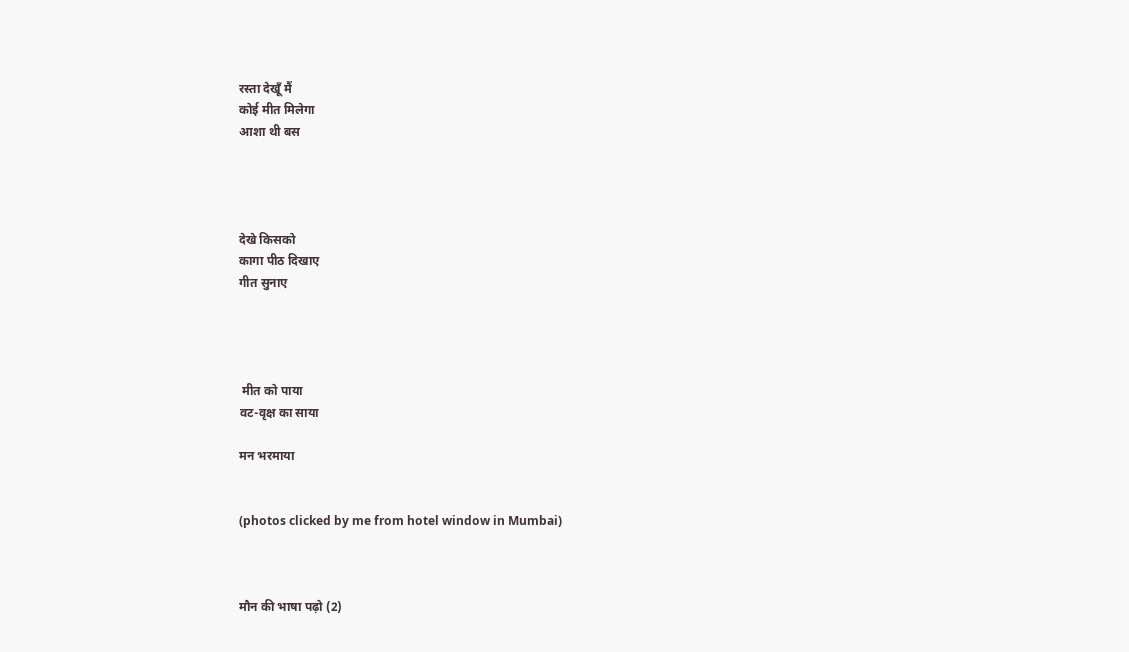रस्ता देखूँ मैं
कोई मीत मिलेगा
आशा थी बस




देखे किसको
कागा पीठ दिखाए
गीत सुनाए




 मीत को पाया
वट-वृक्ष का साया

मन भरमाया


(photos clicked by me from hotel window in Mumbai)



मौन की भाषा पढ़ो (2)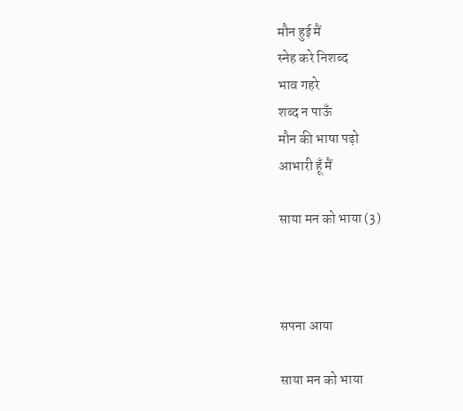मौन हुई मैं
स्नेह करे निशब्द
भाव गहरे
शब्द न पाऊँ
मौन की भाषा पढ़ो
आभारी हूँ मैं

साया मन को भाया (3)



सपना आया

साया मन को भाया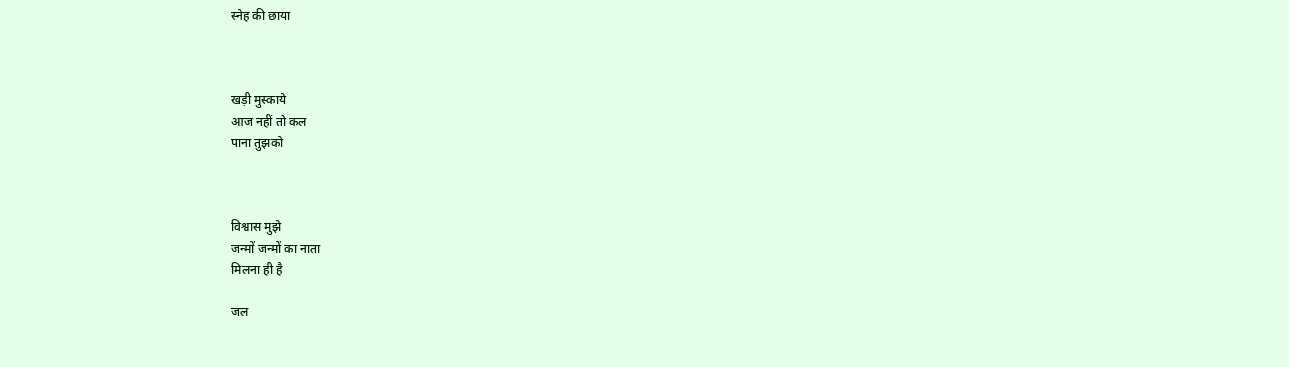स्नेह की छाया



खड़ी मुस्काये
आज नहीं तो कल
पाना तुझको



विश्वास मुझे
जन्मों जन्मों का नाता
मिलना ही है

जल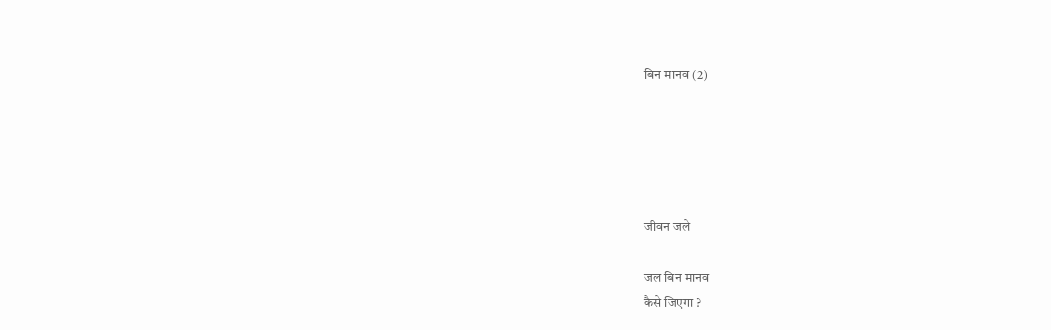बिन मानव (2)





जीवन जले

जल बिन मानव
कैसे जिएगा ?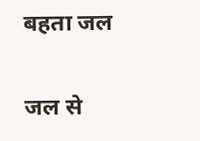बहता जल

जल से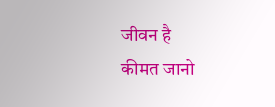जीवन है
कीमत जानो